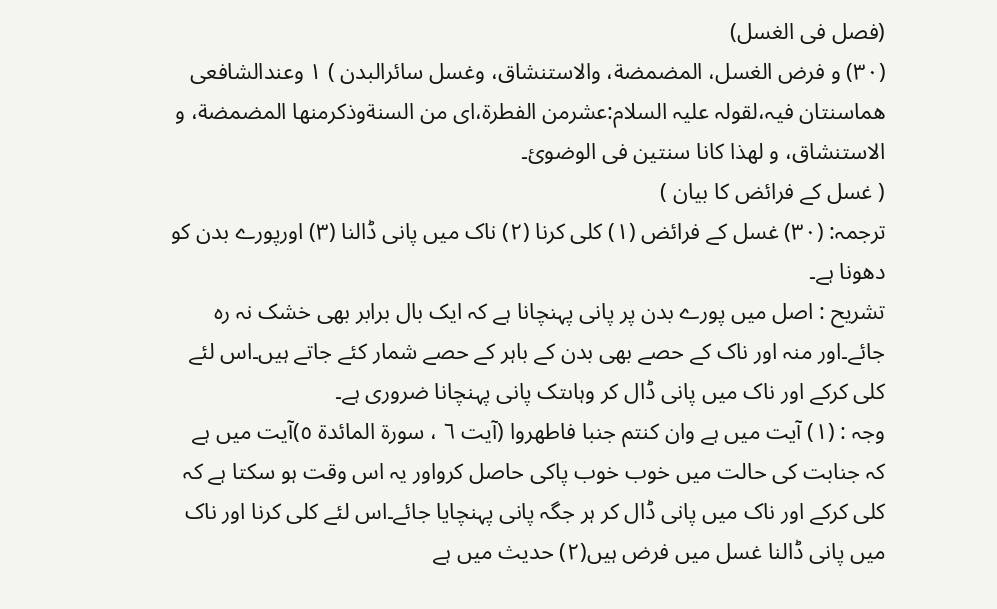(فصل فی الغسل)
(٣٠) و فرض الغسل، المضمضة، والاستنشاق، وغسل سائرالبدن ) ١ وعندالشافعی ھماسنتان فیہ،لقولہ علیہ السلام:عشرمن الفطرة،ای من السنةوذکرمنھا المضمضة، و الاستنشاق، و لھذا کانا سنتین فی الوضوئ۔
( غسل کے فرائض کا بیان )
ترجمہ: (٣٠) غسل کے فرائض (١) کلی کرنا (٢) ناک میں پانی ڈالنا (٣) اورپورے بدن کو دھونا ہے۔
تشریح : اصل میں پورے بدن پر پانی پہنچانا ہے کہ ایک بال برابر بھی خشک نہ رہ جائے۔اور منہ اور ناک کے حصے بھی بدن کے باہر کے حصے شمار کئے جاتے ہیں۔اس لئے کلی کرکے اور ناک میں پانی ڈال کر وہاںتک پانی پہنچانا ضروری ہے۔
وجہ : (١) آیت میں ہے وان کنتم جنبا فاطھروا (آیت ٦ ، سورة المائدة ٥)آیت میں ہے کہ جنابت کی حالت میں خوب خوب پاکی حاصل کرواور یہ اس وقت ہو سکتا ہے کہ کلی کرکے اور ناک میں پانی ڈال کر ہر جگہ پانی پہنچایا جائے۔اس لئے کلی کرنا اور ناک میں پانی ڈالنا غسل میں فرض ہیں(٢) حدیث میں ہے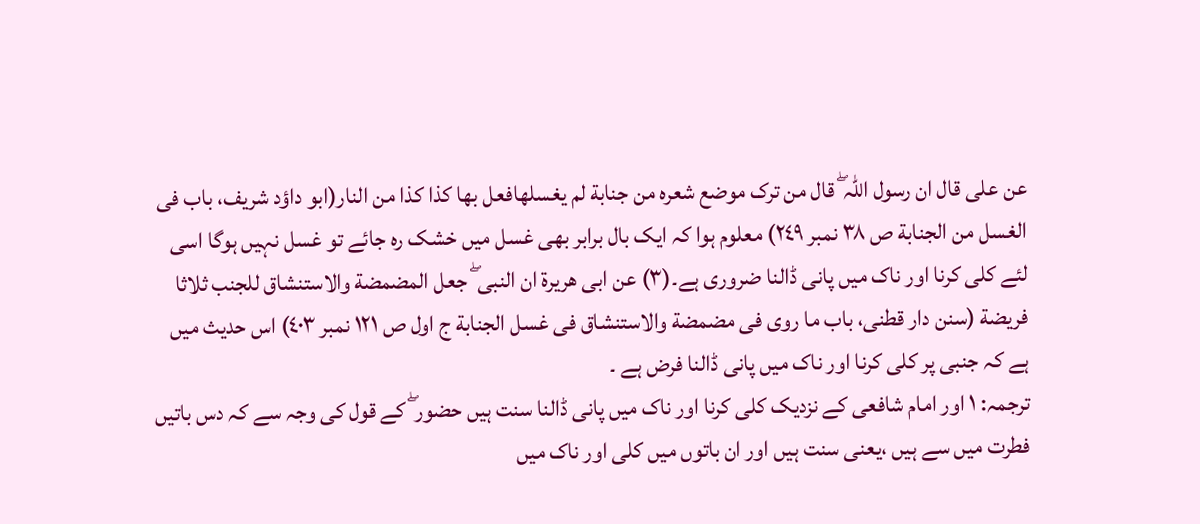عن علی قال ان رسول اللہ ۖ قال من ترک موضع شعرہ من جنابة لم یغسلھافعل بھا کذا کذا من النار(ابو داؤد شریف، باب فی الغسل من الجنابة ص ٣٨ نمبر ٢٤٩) معلوم ہوا کہ ایک بال برابر بھی غسل میں خشک رہ جائے تو غسل نہیں ہوگا اسی لئے کلی کرنا اور ناک میں پانی ڈالنا ضروری ہے۔(٣) عن ابی ھریرة ان النبی ۖ جعل المضمضة والاستنشاق للجنب ثلاثا فریضة (سنن دار قطنی، باب ما روی فی مضمضة والاستنشاق فی غسل الجنابة ج اول ص ١٢١ نمبر ٤٠٣) اس حدیث میں ہے کہ جنبی پر کلی کرنا اور ناک میں پانی ڈالنا فرض ہے ۔
ترجمہ: ١ اور امام شافعی کے نزدیک کلی کرنا اور ناک میں پانی ڈالنا سنت ہیں حضور ۖ کے قول کی وجہ سے کہ دس باتیں فطرت میں سے ہیں ،یعنی سنت ہیں اور ان باتوں میں کلی اور ناک میں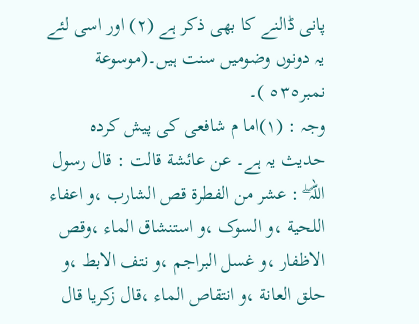پانی ڈالنے کا بھی ذکر ہے (٢) اور اسی لئے یہ دونوں وضومیں سنت ہیں۔(موسوعة نمبر٥٣٥ )۔
وجہ : (١)اما م شافعی کی پیش کردہ حدیث یہ ہے۔ عن عائشة قالت : قال رسول اللہ ۖ : عشر من الفطرة قص الشارب ،و اعفاء اللحیة ،و السوک ،و استنشاق الماء ،وقص الاظفار ،و غسل البراجم ،و نتف الابط ،و حلق العانة ،و انتقاص الماء ،قال زکریا قال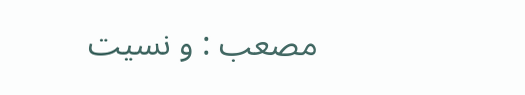مصعب : و نسیت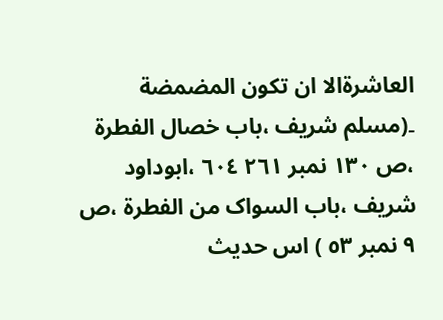العاشرةالا ان تکون المضمضة ۔(مسلم شریف ،باب خصال الفطرة ،ص ١٣٠ نمبر ٢٦١ ٦٠٤ ،ابوداود شریف ،باب السواک من الفطرة ،ص ٩ نمبر ٥٣ ) اس حدیث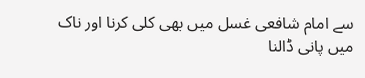سے امام شافعی غسل میں بھی کلی کرنا اور ناک میں پانی ڈالنا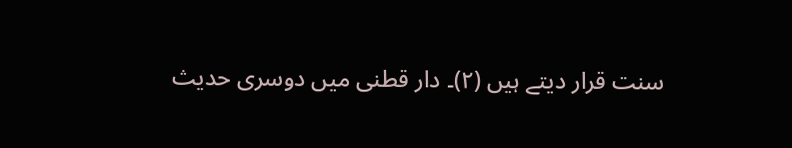سنت قرار دیتے ہیں (٢)۔ دار قطنی میں دوسری حدیث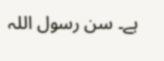ہے۔ سن رسول اللہ